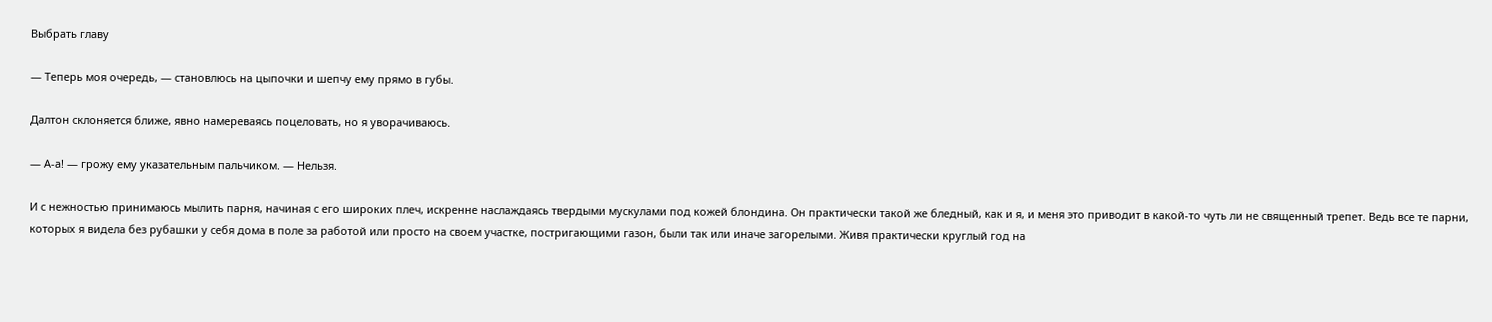Выбрать главу

— Теперь моя очередь, — становлюсь на цыпочки и шепчу ему прямо в губы.

Далтон склоняется ближе, явно намереваясь поцеловать, но я уворачиваюсь.

— А-а! — грожу ему указательным пальчиком. — Нельзя.

И с нежностью принимаюсь мылить парня, начиная с его широких плеч, искренне наслаждаясь твердыми мускулами под кожей блондина. Он практически такой же бледный, как и я, и меня это приводит в какой-то чуть ли не священный трепет. Ведь все те парни, которых я видела без рубашки у себя дома в поле за работой или просто на своем участке, постригающими газон, были так или иначе загорелыми. Живя практически круглый год на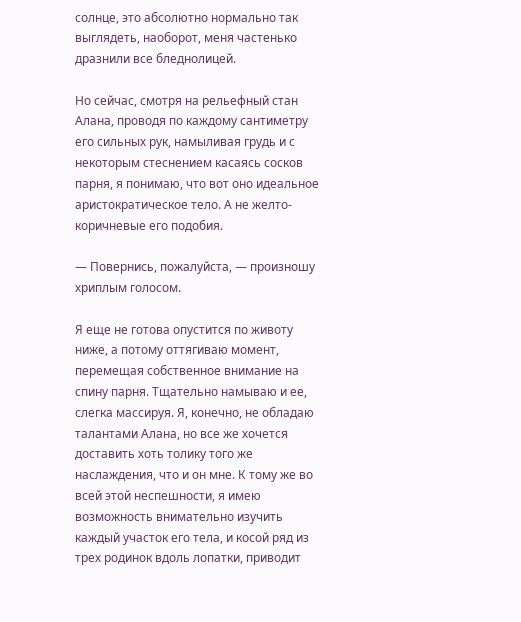солнце, это абсолютно нормально так выглядеть, наоборот, меня частенько дразнили все бледнолицей.

Но сейчас, смотря на рельефный стан Алана, проводя по каждому сантиметру его сильных рук, намыливая грудь и с некоторым стеснением касаясь сосков парня, я понимаю, что вот оно идеальное аристократическое тело. А не желто-коричневые его подобия.

— Повернись, пожалуйста, — произношу хриплым голосом.

Я еще не готова опустится по животу ниже, а потому оттягиваю момент, перемещая собственное внимание на спину парня. Тщательно намываю и ее, слегка массируя. Я, конечно, не обладаю талантами Алана, но все же хочется доставить хоть толику того же наслаждения, что и он мне. К тому же во всей этой неспешности, я имею возможность внимательно изучить каждый участок его тела, и косой ряд из трех родинок вдоль лопатки, приводит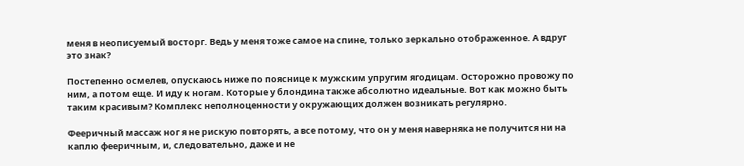меня в неописуемый восторг. Ведь у меня тоже самое на спине, только зеркально отображенное. А вдруг это знак?

Постепенно осмелев, опускаюсь ниже по пояснице к мужским упругим ягодицам. Осторожно провожу по ним, а потом еще. И иду к ногам. Которые у блондина также абсолютно идеальные. Вот как можно быть таким красивым? Комплекс неполноценности у окружающих должен возникать регулярно.

Фееричный массаж ног я не рискую повторять, а все потому, что он у меня наверняка не получится ни на каплю фееричным, и, следовательно, даже и не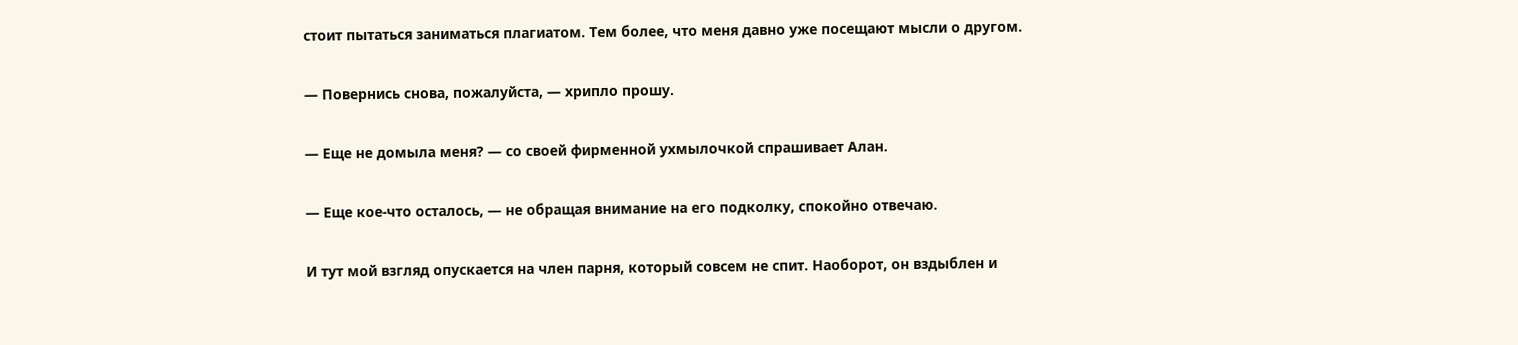стоит пытаться заниматься плагиатом. Тем более, что меня давно уже посещают мысли о другом.

— Повернись снова, пожалуйста, — хрипло прошу.

— Еще не домыла меня? — со своей фирменной ухмылочкой спрашивает Алан.

— Еще кое-что осталось, — не обращая внимание на его подколку, спокойно отвечаю.

И тут мой взгляд опускается на член парня, который совсем не спит. Наоборот, он вздыблен и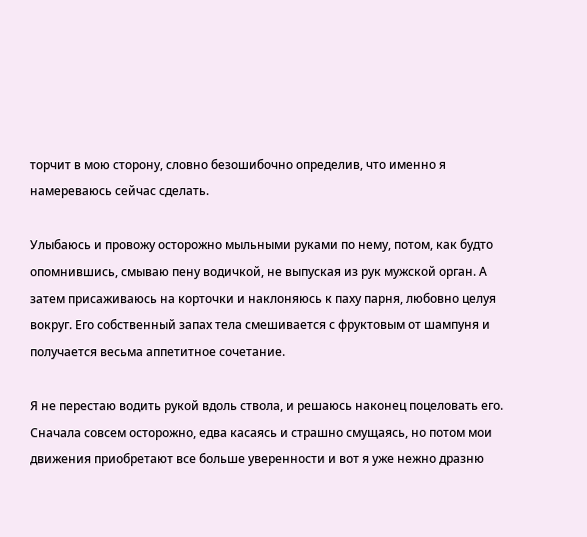торчит в мою сторону, словно безошибочно определив, что именно я намереваюсь сейчас сделать.

Улыбаюсь и провожу осторожно мыльными руками по нему, потом, как будто опомнившись, смываю пену водичкой, не выпуская из рук мужской орган. А затем присаживаюсь на корточки и наклоняюсь к паху парня, любовно целуя вокруг. Его собственный запах тела смешивается с фруктовым от шампуня и получается весьма аппетитное сочетание.

Я не перестаю водить рукой вдоль ствола, и решаюсь наконец поцеловать его. Сначала совсем осторожно, едва касаясь и страшно смущаясь, но потом мои движения приобретают все больше уверенности и вот я уже нежно дразню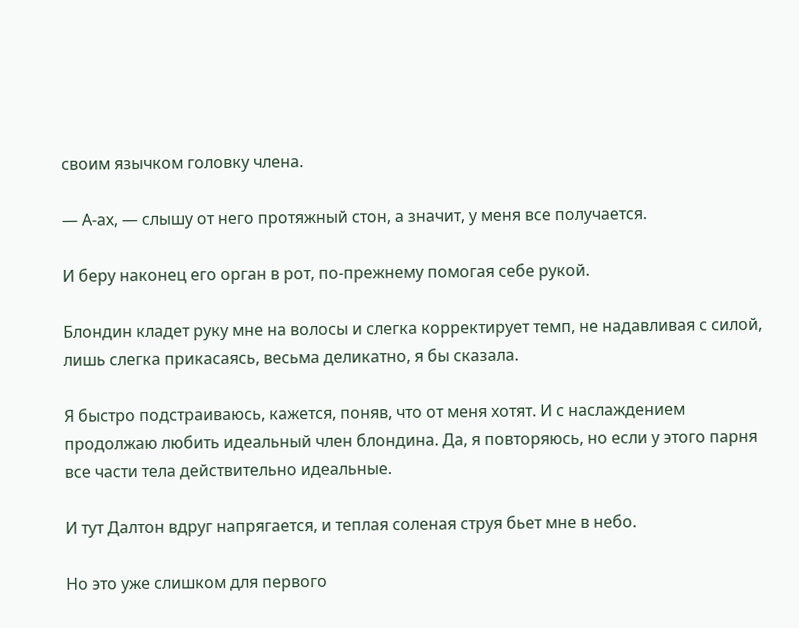своим язычком головку члена.

— А-ах, — слышу от него протяжный стон, а значит, у меня все получается.

И беру наконец его орган в рот, по-прежнему помогая себе рукой.

Блондин кладет руку мне на волосы и слегка корректирует темп, не надавливая с силой, лишь слегка прикасаясь, весьма деликатно, я бы сказала.

Я быстро подстраиваюсь, кажется, поняв, что от меня хотят. И с наслаждением продолжаю любить идеальный член блондина. Да, я повторяюсь, но если у этого парня все части тела действительно идеальные.

И тут Далтон вдруг напрягается, и теплая соленая струя бьет мне в небо.

Но это уже слишком для первого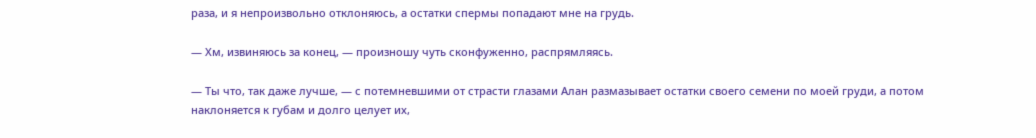раза, и я непроизвольно отклоняюсь, а остатки спермы попадают мне на грудь.

— Хм, извиняюсь за конец, — произношу чуть сконфуженно, распрямляясь.

— Ты что, так даже лучше, — с потемневшими от страсти глазами Алан размазывает остатки своего семени по моей груди, а потом наклоняется к губам и долго целует их,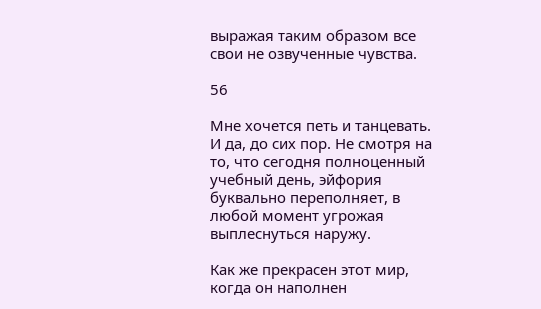выражая таким образом все свои не озвученные чувства.

56

Мне хочется петь и танцевать. И да, до сих пор. Не смотря на то, что сегодня полноценный учебный день, эйфория буквально переполняет, в любой момент угрожая выплеснуться наружу.

Как же прекрасен этот мир, когда он наполнен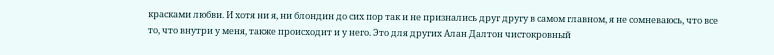красками любви. И хотя ни я, ни блондин до сих пор так и не признались друг другу в самом главном, я не сомневаюсь, что все то, что внутри у меня, также происходит и у него. Это для других Алан Далтон чистокровный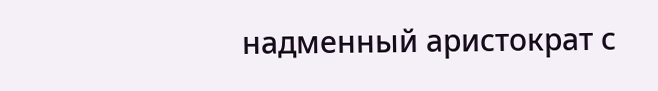надменный аристократ с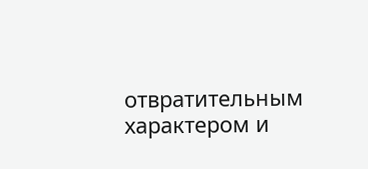отвратительным характером и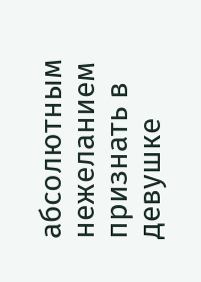абсолютным нежеланием признать в девушке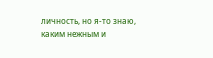личность, но я-то знаю, каким нежным и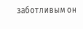заботливым он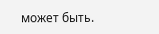может быть.